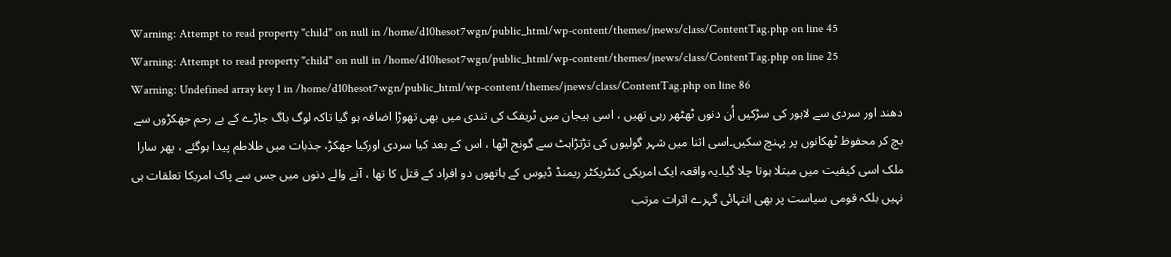Warning: Attempt to read property "child" on null in /home/d10hesot7wgn/public_html/wp-content/themes/jnews/class/ContentTag.php on line 45
Warning: Attempt to read property "child" on null in /home/d10hesot7wgn/public_html/wp-content/themes/jnews/class/ContentTag.php on line 25
Warning: Undefined array key 1 in /home/d10hesot7wgn/public_html/wp-content/themes/jnews/class/ContentTag.php on line 86
دھند اور سردی سے لاہور کی سڑکیں اُن دنوں ٹھٹھر رہی تھیں ، اسی ہیجان میں ٹریفک کی تندی میں بھی تھوڑا اضافہ ہو گیا تاکہ لوگ باگ جاڑے کے بے رحم جھکڑوں سے بچ کر محفوظ ٹھکانوں پر پہنچ سکیں۔اسی اثنا میں شہر گولیوں کی تڑتڑاہٹ سے گونج اٹھا ، اس کے بعد کیا سردی اورکیا جھکڑ، جذبات میں طلاطم پیدا ہوگئے ، پھر سارا ملک اسی کیفیت میں مبتلا ہوتا چلا گیا۔یہ واقعہ ایک امریکی کنٹریکٹر ریمنڈ ڈیوس کے ہاتھوں دو افراد کے قتل کا تھا ، آنے والے دنوں میں جس سے پاک امریکا تعلقات ہی نہیں بلکہ قومی سیاست پر بھی انتہائی گہرے اثرات مرتب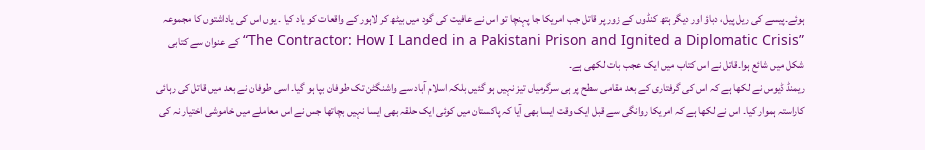ہوئے۔پیسے کی ریل پیل، دباؤ اور دیگر ہتھ کنڈوں کے زور پر قاتل جب امریکا جا پہنچا تو اس نے عافیت کی گود میں بیٹھ کر لاہور کے واقعات کو یاد کیا ۔ یوں اس کی یاداشتوں کا مجموعہ ”The Contractor: How I Landed in a Pakistani Prison and Ignited a Diplomatic Crisis“ کے عنوان سے کتابی شکل میں شائع ہوا۔قاتل نے اس کتاب میں ایک عجب بات لکھی ہے۔
ریمنڈ ڈیوس نے لکھا ہے کہ اس کی گرفتاری کے بعد مقامی سطح پر ہی سرگرمیاں تیز نہیں ہو گئیں بلکہ اسلام آباد سے واشنگٹن تک طوفان بپا ہو گیا۔ اسی طوفان نے بعد میں قاتل کی رہائی کاراستہ ہموار کیا۔ اس نے لکھا ہے کہ امریکا روانگی سے قبل ایک وقت ایسا بھی آیا کہ پاکستان میں کوئی ایک حلقہ بھی ایسا نہیں بچاتھا جس نے اس معاملے میں خاموشی اختیار نہ کی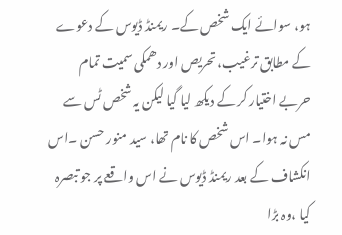ہو، سوائے ایک شخص کے۔ ریمنڈ ڈیوس کے دعوے کے مطابق ترغیب، تحریص اور دھمکی سمیت تمام حربے اختیار کر کے دیکھ لیا گیا لیکن یہ شخص ٹس سے مس نہ ہوا۔ اس شخص کا نام تھا، سید منور حسن ۔اس انکشاف کے بعد ریمنڈ ڈیوس نے اس واقعے پر جو تبصرہ کیا ،وہ بڑا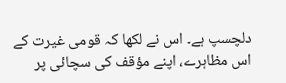دلچسپ ہے۔ اس نے لکھا کہ قومی غیرت کے اس مظاہرے، اپنے مؤقف کی سچائی پر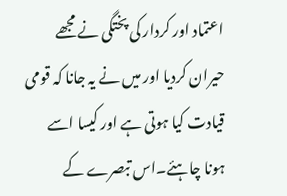اعتماد اور کردار کی پختگی نے مجھے حیران کردیا اور میں نے یہ جانا کہ قومی قیادت کیا ہوتی ہے اور کیسا اسے ہونا چاہئے۔اس تبصرے کے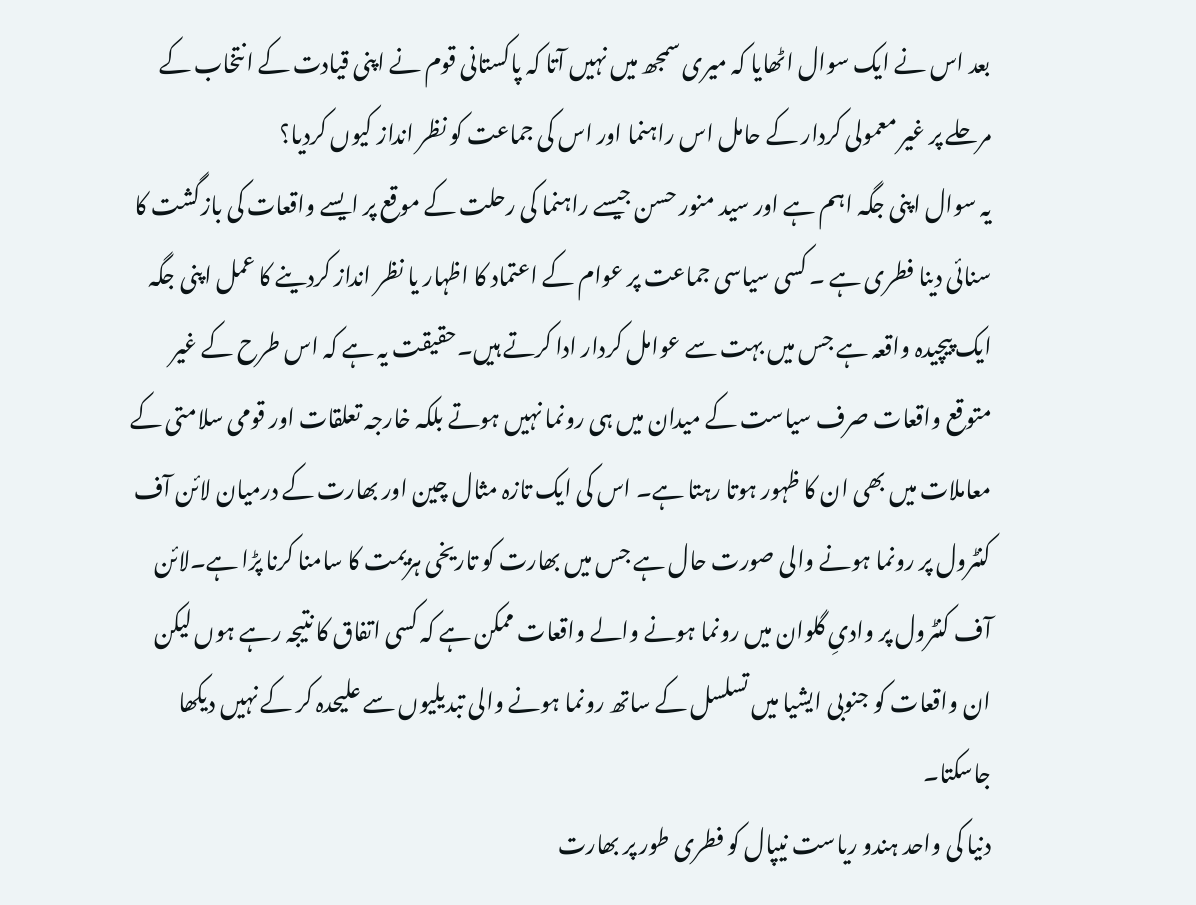بعد اس نے ایک سوال اٹھایا کہ میری سمجھ میں نہیں آتا کہ پاکستانی قوم نے اپنی قیادت کے انتخاب کے مرحلے پر غیر معمولی کردار کے حامل اس راہنما اور اس کی جماعت کو نظر انداز کیوں کردیا؟
یہ سوال اپنی جگہ اہم ہے اور سید منور حسن جیسے راہنما کی رحلت کے موقع پر ایسے واقعات کی بازگشت کا سنائی دینا فطری ہے ۔ کسی سیاسی جماعت پر عوام کے اعتماد کا اظہار یا نظر انداز کردینے کا عمل اپنی جگہ ایک پیچیدہ واقعہ ہے جس میں بہت سے عوامل کردار ادا کرتے ہیں۔حقیقت یہ ہے کہ اس طرح کے غیر متوقع واقعات صرف سیاست کے میدان میں ہی رونما نہیں ہوتے بلکہ خارجہ تعلقات اور قومی سلامتی کے معاملات میں بھی ان کا ظہور ہوتا رہتا ہے۔ اس کی ایک تازہ مثال چین اور بھارت کے درمیان لائن آف کنٹرول پر رونما ہونے والی صورت حال ہے جس میں بھارت کو تاریخی ہزیمت کا سامنا کرنا پڑا ہے۔لائن آف کنٹرول پر وادیِ گلوان میں رونما ہونے والے واقعات ممکن ہے کہ کسی اتفاق کا نتیجہ رہے ہوں لیکن ان واقعات کو جنوبی ایشیا میں تسلسل کے ساتھ رونما ہونے والی تبدیلیوں سے علیحدہ کر کے نہیں دیکھا جاسکتا۔
دنیا کی واحد ہندو ریاست نیپال کو فطری طور پر بھارت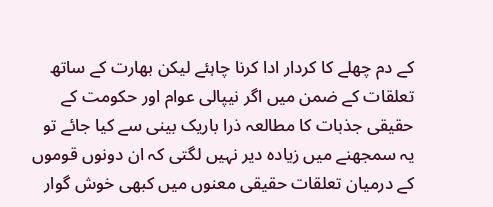کے دم چھلے کا کردار ادا کرنا چاہئے لیکن بھارت کے ساتھ تعلقات کے ضمن میں اگر نیپالی عوام اور حکومت کے حقیقی جذبات کا مطالعہ ذرا باریک بینی سے کیا جائے تو یہ سمجھنے میں زیادہ دیر نہیں لگتی کہ ان دونوں قوموں کے درمیان تعلقات حقیقی معنوں میں کبھی خوش گوار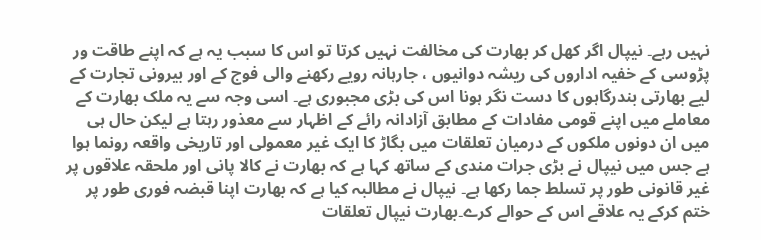نہیں رہے۔ نیپال اگر کھل کر بھارت کی مخالفت نہیں کرتا تو اس کا سبب یہ ہے کہ اپنے طاقت ور پڑوسی کے خفیہ اداروں کی ریشہ دوانیوں ، جارہانہ رویے رکھنے والی فوج کے اور بیرونی تجارت کے لیے بھارتی بندرگاہوں کا دست نگر ہونا اس کی بڑی مجبوری ہے۔ اسی وجہ سے یہ ملک بھارت کے معاملے میں اپنے قومی مفادات کے مطابق آزادانہ رائے کے اظہار سے معذور رہتا ہے لیکن حال ہی میں ان دونوں ملکوں کے درمیان تعلقات میں بگاڑ کا ایک غیر معمولی اور تاریخی واقعہ رونما ہوا ہے جس میں نیپال نے بڑی جرات مندی کے ساتھ کہا ہے کہ بھارت نے کالا پانی اور ملحقہ علاقوں پر غیر قانونی طور پر تسلط جما رکھا ہے۔ نیپال نے مطالبہ کیا ہے کہ بھارت اپنا قبضہ فوری طور پر ختم کرکے یہ علاقے اس کے حوالے کرے۔بھارت نیپال تعلقات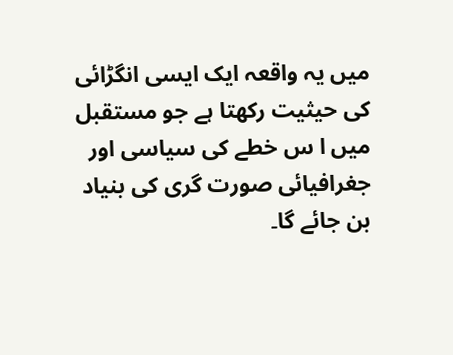میں یہ واقعہ ایک ایسی انگڑائی کی حیثیت رکھتا ہے جو مستقبل میں ا س خطے کی سیاسی اور جغرافیائی صورت گری کی بنیاد بن جائے گا۔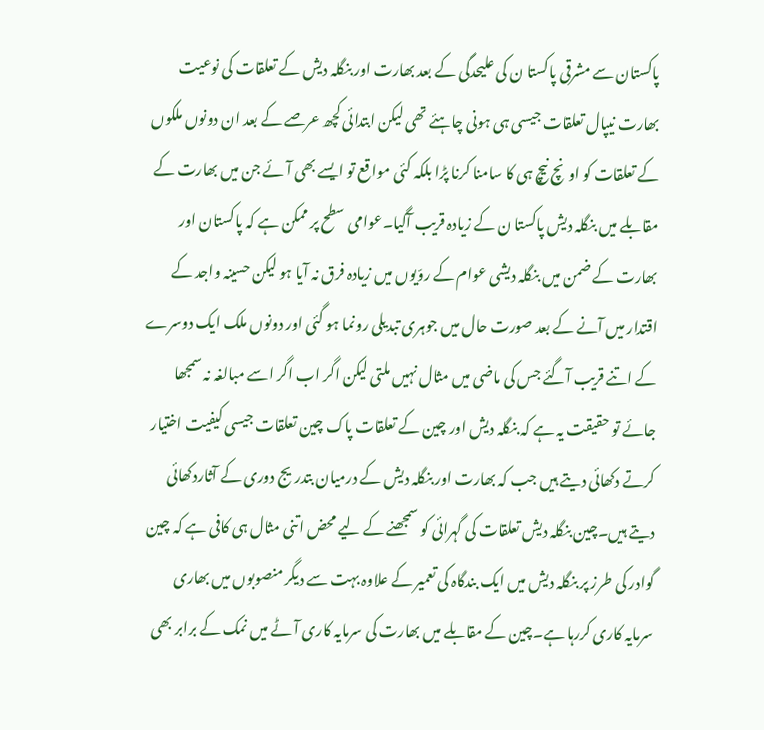پاکستان سے مشرقی پاکستا ن کی علیحدگی کے بعد بھارت اور بنگلہ دیش کے تعلقات کی نوعیت بھارت نیپال تعلقات جیسی ہی ہونی چاہئے تھی لیکن ابتدائی کچھ عرصے کے بعد ان دونوں ملکوں کے تعلقات کو اونچ نیچ ہی کا سامنا کرنا پڑا بلکہ کئی مواقع تو ایسے بھی آئے جن میں بھارت کے مقابلے میں بنگلہ دیش پاکستا ن کے زیادہ قریب آگیا۔عوامی سطح پر ممکن ہے کہ پاکستان اور بھارت کے ضمن میں بنگلہ دیشی عوام کے روّیوں میں زیادہ فرق نہ آیا ہو لیکن حسینہ واجد کے اقتدار میں آنے کے بعد صورت حال میں جوہری تبدیلی رونما ہو گئی اور دونوں ملک ایک دوسرے کے اتنے قریب آگئے جس کی ماضی میں مثال نہیں ملتی لیکن اگر اب اگر اسے مبالغہ نہ سمجھا جائے تو حقیقت یہ ہے کہ بنگلہ دیش اور چین کے تعلقات پاک چین تعلقات جیسی کیفیت اختیار کرتے دکھائی دیتے ہیں جب کہ بھارت اور بنگلہ دیش کے درمیان بتدریج دوری کے آثاردکھائی دیتے ہیں۔چین بنگلہ دیش تعلقات کی گہرائی کو سمجھنے کے لیے محض اتنی مثال ہی کافی ہے کہ چین گوادر کی طرز پر بنگلہ دیش میں ایک بندگاہ کی تعمیر کے علاوہ بہت سے دیگر منصوبوں میں بھاری سرمایہ کاری کررہا ہے۔چین کے مقابلے میں بھارت کی سرمایہ کاری آٹے میں نمک کے برابر بھی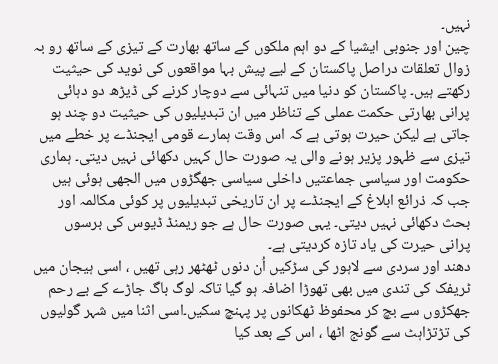نہیں۔
چین اور جنوبی ایشیا کے دو اہم ملکوں کے ساتھ بھارت کے تیزی کے ساتھ رو بہ زوال تعلقات دراصل پاکستان کے لیے پیش بہا مواقعوں کی نوید کی حیثیت رکھتے ہیں۔ پاکستان کو دنیا میں تنہائی سے دوچار کرنے کی ڈیڑھ دو دہائی پرانی بھارتی حکمت عملی کے تناظر میں ان تبدیلیوں کی حیثیت دو چند ہو جاتی ہے لیکن حیرت ہوتی ہے کہ اس وقت ہمارے قومی ایجنڈے پر خطے میں تیزی سے ظہور پزیر ہونے والی یہ صورت حال کہیں دکھائی نہیں دیتی۔ ہماری حکومت اور سیاسی جماعتیں داخلی سیاسی جھگڑوں میں الجھی ہوئی ہیں جب کہ ذرائع ابلاغ کے ایجنڈے پر ان تاریخی تبدیلیوں پر کوئی مکالمہ اور بحث دکھائی نہیں دیتی۔ یہی صورت حال ہے جو ریمنڈ ڈیوس کی برسوں پرانی حیرت کی یاد تازہ کردیتی ہے۔
دھند اور سردی سے لاہور کی سڑکیں اُن دنوں ٹھٹھر رہی تھیں ، اسی ہیجان میں ٹریفک کی تندی میں بھی تھوڑا اضافہ ہو گیا تاکہ لوگ باگ جاڑے کے بے رحم جھکڑوں سے بچ کر محفوظ ٹھکانوں پر پہنچ سکیں۔اسی اثنا میں شہر گولیوں کی تڑتڑاہٹ سے گونج اٹھا ، اس کے بعد کیا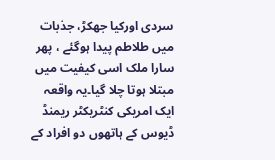سردی اورکیا جھکڑ، جذبات میں طلاطم پیدا ہوگئے ، پھر سارا ملک اسی کیفیت میں مبتلا ہوتا چلا گیا۔یہ واقعہ ایک امریکی کنٹریکٹر ریمنڈ ڈیوس کے ہاتھوں دو افراد کے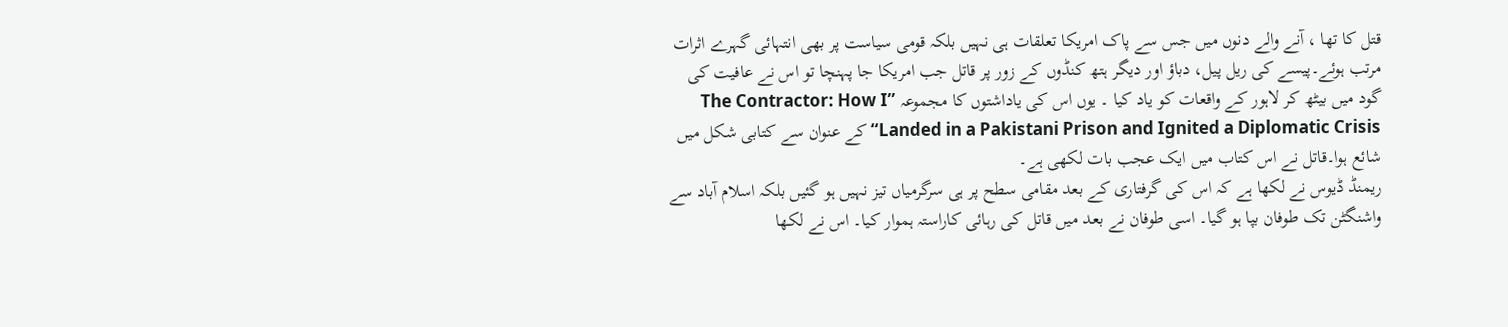قتل کا تھا ، آنے والے دنوں میں جس سے پاک امریکا تعلقات ہی نہیں بلکہ قومی سیاست پر بھی انتہائی گہرے اثرات مرتب ہوئے۔پیسے کی ریل پیل، دباؤ اور دیگر ہتھ کنڈوں کے زور پر قاتل جب امریکا جا پہنچا تو اس نے عافیت کی گود میں بیٹھ کر لاہور کے واقعات کو یاد کیا ۔ یوں اس کی یاداشتوں کا مجموعہ ”The Contractor: How I Landed in a Pakistani Prison and Ignited a Diplomatic Crisis“ کے عنوان سے کتابی شکل میں شائع ہوا۔قاتل نے اس کتاب میں ایک عجب بات لکھی ہے۔
ریمنڈ ڈیوس نے لکھا ہے کہ اس کی گرفتاری کے بعد مقامی سطح پر ہی سرگرمیاں تیز نہیں ہو گئیں بلکہ اسلام آباد سے واشنگٹن تک طوفان بپا ہو گیا۔ اسی طوفان نے بعد میں قاتل کی رہائی کاراستہ ہموار کیا۔ اس نے لکھا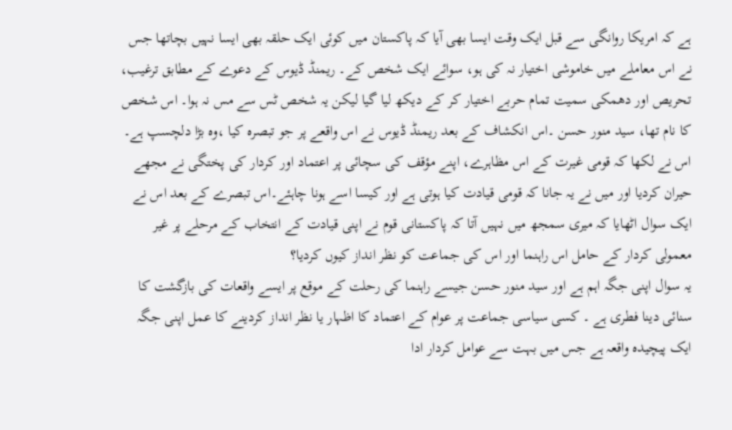ہے کہ امریکا روانگی سے قبل ایک وقت ایسا بھی آیا کہ پاکستان میں کوئی ایک حلقہ بھی ایسا نہیں بچاتھا جس نے اس معاملے میں خاموشی اختیار نہ کی ہو، سوائے ایک شخص کے۔ ریمنڈ ڈیوس کے دعوے کے مطابق ترغیب، تحریص اور دھمکی سمیت تمام حربے اختیار کر کے دیکھ لیا گیا لیکن یہ شخص ٹس سے مس نہ ہوا۔ اس شخص کا نام تھا، سید منور حسن ۔اس انکشاف کے بعد ریمنڈ ڈیوس نے اس واقعے پر جو تبصرہ کیا ،وہ بڑا دلچسپ ہے۔ اس نے لکھا کہ قومی غیرت کے اس مظاہرے، اپنے مؤقف کی سچائی پر اعتماد اور کردار کی پختگی نے مجھے حیران کردیا اور میں نے یہ جانا کہ قومی قیادت کیا ہوتی ہے اور کیسا اسے ہونا چاہئے۔اس تبصرے کے بعد اس نے ایک سوال اٹھایا کہ میری سمجھ میں نہیں آتا کہ پاکستانی قوم نے اپنی قیادت کے انتخاب کے مرحلے پر غیر معمولی کردار کے حامل اس راہنما اور اس کی جماعت کو نظر انداز کیوں کردیا؟
یہ سوال اپنی جگہ اہم ہے اور سید منور حسن جیسے راہنما کی رحلت کے موقع پر ایسے واقعات کی بازگشت کا سنائی دینا فطری ہے ۔ کسی سیاسی جماعت پر عوام کے اعتماد کا اظہار یا نظر انداز کردینے کا عمل اپنی جگہ ایک پیچیدہ واقعہ ہے جس میں بہت سے عوامل کردار ادا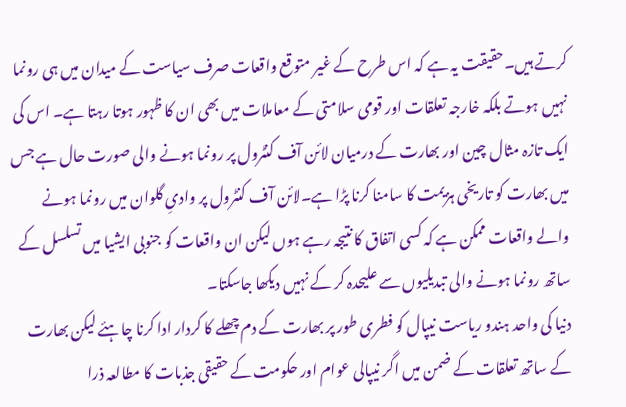کرتے ہیں۔حقیقت یہ ہے کہ اس طرح کے غیر متوقع واقعات صرف سیاست کے میدان میں ہی رونما نہیں ہوتے بلکہ خارجہ تعلقات اور قومی سلامتی کے معاملات میں بھی ان کا ظہور ہوتا رہتا ہے۔ اس کی ایک تازہ مثال چین اور بھارت کے درمیان لائن آف کنٹرول پر رونما ہونے والی صورت حال ہے جس میں بھارت کو تاریخی ہزیمت کا سامنا کرنا پڑا ہے۔لائن آف کنٹرول پر وادیِ گلوان میں رونما ہونے والے واقعات ممکن ہے کہ کسی اتفاق کا نتیجہ رہے ہوں لیکن ان واقعات کو جنوبی ایشیا میں تسلسل کے ساتھ رونما ہونے والی تبدیلیوں سے علیحدہ کر کے نہیں دیکھا جاسکتا۔
دنیا کی واحد ہندو ریاست نیپال کو فطری طور پر بھارت کے دم چھلے کا کردار ادا کرنا چاہئے لیکن بھارت کے ساتھ تعلقات کے ضمن میں اگر نیپالی عوام اور حکومت کے حقیقی جذبات کا مطالعہ ذرا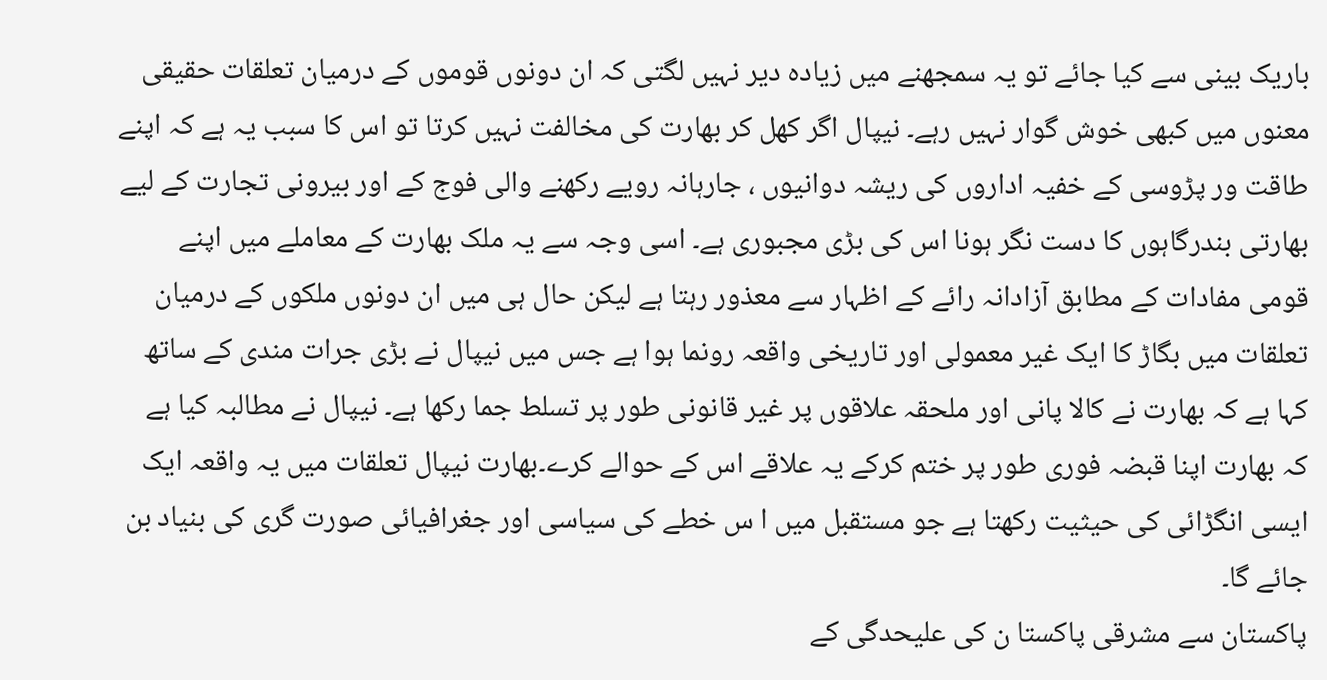باریک بینی سے کیا جائے تو یہ سمجھنے میں زیادہ دیر نہیں لگتی کہ ان دونوں قوموں کے درمیان تعلقات حقیقی معنوں میں کبھی خوش گوار نہیں رہے۔ نیپال اگر کھل کر بھارت کی مخالفت نہیں کرتا تو اس کا سبب یہ ہے کہ اپنے طاقت ور پڑوسی کے خفیہ اداروں کی ریشہ دوانیوں ، جارہانہ رویے رکھنے والی فوج کے اور بیرونی تجارت کے لیے بھارتی بندرگاہوں کا دست نگر ہونا اس کی بڑی مجبوری ہے۔ اسی وجہ سے یہ ملک بھارت کے معاملے میں اپنے قومی مفادات کے مطابق آزادانہ رائے کے اظہار سے معذور رہتا ہے لیکن حال ہی میں ان دونوں ملکوں کے درمیان تعلقات میں بگاڑ کا ایک غیر معمولی اور تاریخی واقعہ رونما ہوا ہے جس میں نیپال نے بڑی جرات مندی کے ساتھ کہا ہے کہ بھارت نے کالا پانی اور ملحقہ علاقوں پر غیر قانونی طور پر تسلط جما رکھا ہے۔ نیپال نے مطالبہ کیا ہے کہ بھارت اپنا قبضہ فوری طور پر ختم کرکے یہ علاقے اس کے حوالے کرے۔بھارت نیپال تعلقات میں یہ واقعہ ایک ایسی انگڑائی کی حیثیت رکھتا ہے جو مستقبل میں ا س خطے کی سیاسی اور جغرافیائی صورت گری کی بنیاد بن جائے گا۔
پاکستان سے مشرقی پاکستا ن کی علیحدگی کے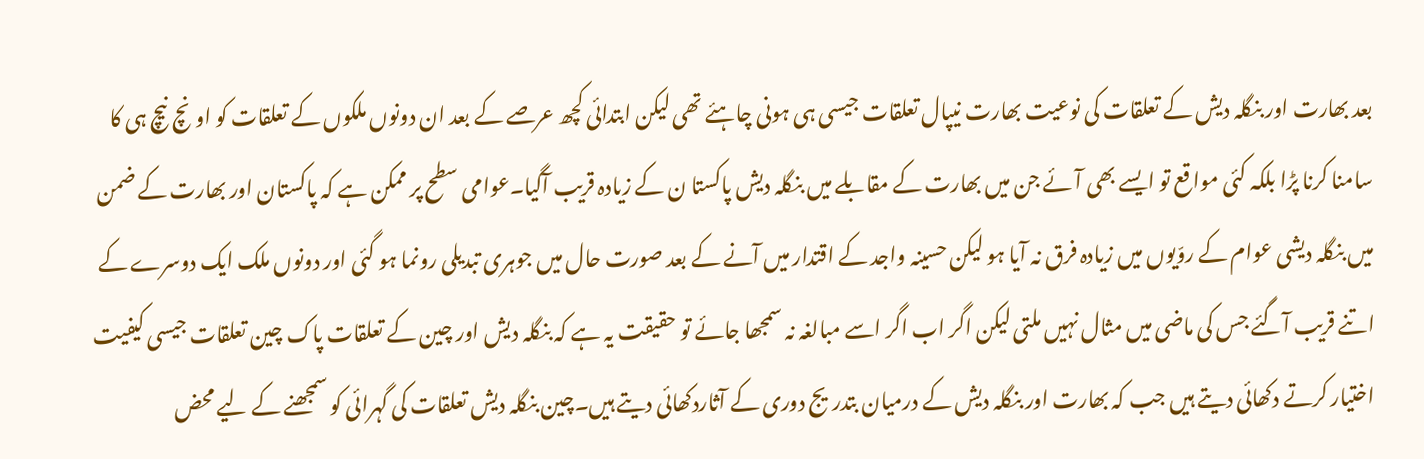بعد بھارت اور بنگلہ دیش کے تعلقات کی نوعیت بھارت نیپال تعلقات جیسی ہی ہونی چاہئے تھی لیکن ابتدائی کچھ عرصے کے بعد ان دونوں ملکوں کے تعلقات کو اونچ نیچ ہی کا سامنا کرنا پڑا بلکہ کئی مواقع تو ایسے بھی آئے جن میں بھارت کے مقابلے میں بنگلہ دیش پاکستا ن کے زیادہ قریب آگیا۔عوامی سطح پر ممکن ہے کہ پاکستان اور بھارت کے ضمن میں بنگلہ دیشی عوام کے روّیوں میں زیادہ فرق نہ آیا ہو لیکن حسینہ واجد کے اقتدار میں آنے کے بعد صورت حال میں جوہری تبدیلی رونما ہو گئی اور دونوں ملک ایک دوسرے کے اتنے قریب آگئے جس کی ماضی میں مثال نہیں ملتی لیکن اگر اب اگر اسے مبالغہ نہ سمجھا جائے تو حقیقت یہ ہے کہ بنگلہ دیش اور چین کے تعلقات پاک چین تعلقات جیسی کیفیت اختیار کرتے دکھائی دیتے ہیں جب کہ بھارت اور بنگلہ دیش کے درمیان بتدریج دوری کے آثاردکھائی دیتے ہیں۔چین بنگلہ دیش تعلقات کی گہرائی کو سمجھنے کے لیے محض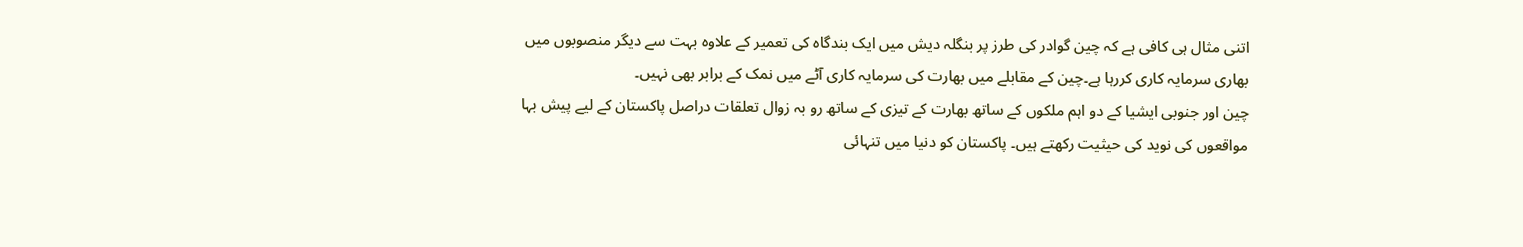اتنی مثال ہی کافی ہے کہ چین گوادر کی طرز پر بنگلہ دیش میں ایک بندگاہ کی تعمیر کے علاوہ بہت سے دیگر منصوبوں میں بھاری سرمایہ کاری کررہا ہے۔چین کے مقابلے میں بھارت کی سرمایہ کاری آٹے میں نمک کے برابر بھی نہیں۔
چین اور جنوبی ایشیا کے دو اہم ملکوں کے ساتھ بھارت کے تیزی کے ساتھ رو بہ زوال تعلقات دراصل پاکستان کے لیے پیش بہا مواقعوں کی نوید کی حیثیت رکھتے ہیں۔ پاکستان کو دنیا میں تنہائی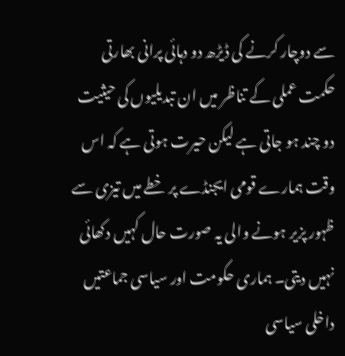سے دوچار کرنے کی ڈیڑھ دو دہائی پرانی بھارتی حکمت عملی کے تناظر میں ان تبدیلیوں کی حیثیت دو چند ہو جاتی ہے لیکن حیرت ہوتی ہے کہ اس وقت ہمارے قومی ایجنڈے پر خطے میں تیزی سے ظہور پزیر ہونے والی یہ صورت حال کہیں دکھائی نہیں دیتی۔ ہماری حکومت اور سیاسی جماعتیں داخلی سیاسی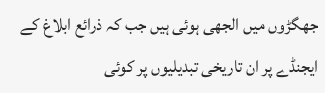جھگڑوں میں الجھی ہوئی ہیں جب کہ ذرائع ابلاغ کے ایجنڈے پر ان تاریخی تبدیلیوں پر کوئی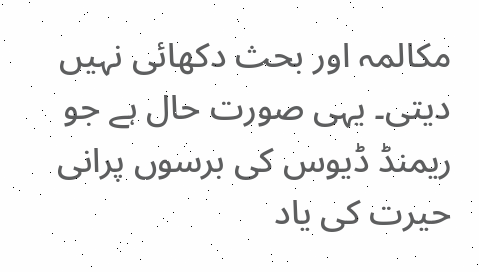مکالمہ اور بحث دکھائی نہیں دیتی۔ یہی صورت حال ہے جو ریمنڈ ڈیوس کی برسوں پرانی حیرت کی یاد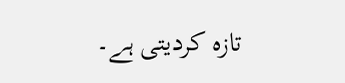تازہ کردیتی ہے۔